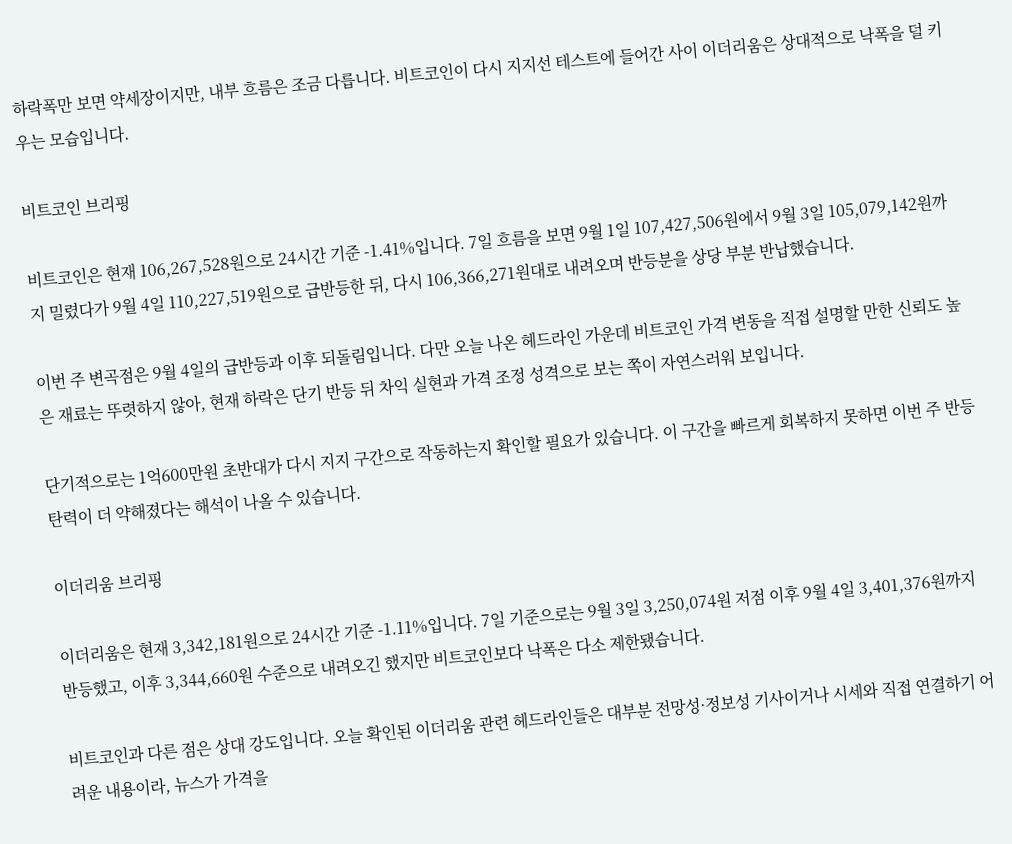하락폭만 보면 약세장이지만, 내부 흐름은 조금 다릅니다. 비트코인이 다시 지지선 테스트에 들어간 사이 이더리움은 상대적으로 낙폭을 덜 키우는 모습입니다.

비트코인 브리핑

비트코인은 현재 106,267,528원으로 24시간 기준 -1.41%입니다. 7일 흐름을 보면 9월 1일 107,427,506원에서 9월 3일 105,079,142원까지 밀렸다가 9월 4일 110,227,519원으로 급반등한 뒤, 다시 106,366,271원대로 내려오며 반등분을 상당 부분 반납했습니다.

이번 주 변곡점은 9월 4일의 급반등과 이후 되돌림입니다. 다만 오늘 나온 헤드라인 가운데 비트코인 가격 변동을 직접 설명할 만한 신뢰도 높은 재료는 뚜렷하지 않아, 현재 하락은 단기 반등 뒤 차익 실현과 가격 조정 성격으로 보는 쪽이 자연스러워 보입니다.

단기적으로는 1억600만원 초반대가 다시 지지 구간으로 작동하는지 확인할 필요가 있습니다. 이 구간을 빠르게 회복하지 못하면 이번 주 반등 탄력이 더 약해졌다는 해석이 나올 수 있습니다.

이더리움 브리핑

이더리움은 현재 3,342,181원으로 24시간 기준 -1.11%입니다. 7일 기준으로는 9월 3일 3,250,074원 저점 이후 9월 4일 3,401,376원까지 반등했고, 이후 3,344,660원 수준으로 내려오긴 했지만 비트코인보다 낙폭은 다소 제한됐습니다.

비트코인과 다른 점은 상대 강도입니다. 오늘 확인된 이더리움 관련 헤드라인들은 대부분 전망성·정보성 기사이거나 시세와 직접 연결하기 어려운 내용이라, 뉴스가 가격을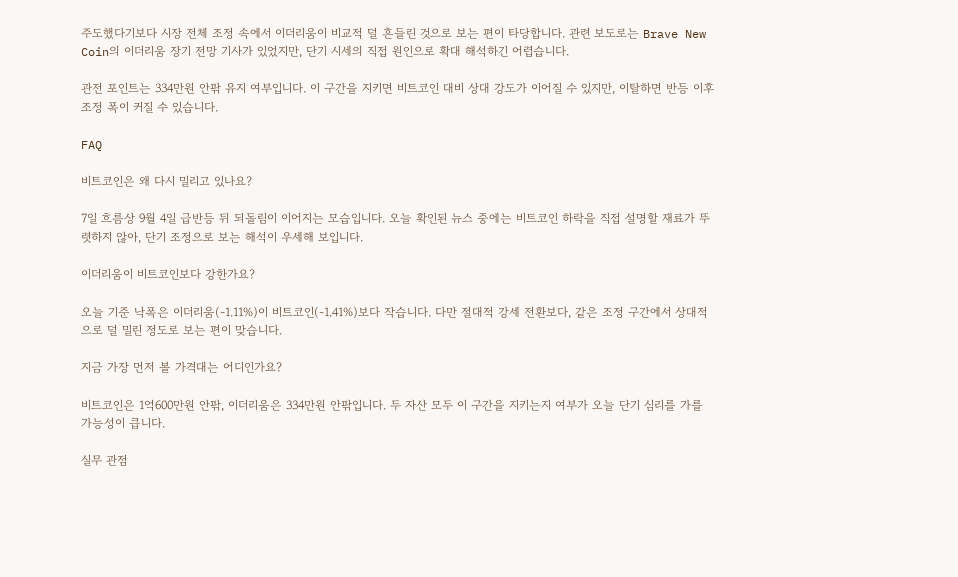주도했다기보다 시장 전체 조정 속에서 이더리움이 비교적 덜 흔들린 것으로 보는 편이 타당합니다. 관련 보도로는 Brave New Coin의 이더리움 장기 전망 기사가 있었지만, 단기 시세의 직접 원인으로 확대 해석하긴 어렵습니다.

관전 포인트는 334만원 안팎 유지 여부입니다. 이 구간을 지키면 비트코인 대비 상대 강도가 이어질 수 있지만, 이탈하면 반등 이후 조정 폭이 커질 수 있습니다.

FAQ

비트코인은 왜 다시 밀리고 있나요?

7일 흐름상 9월 4일 급반등 뒤 되돌림이 이어지는 모습입니다. 오늘 확인된 뉴스 중에는 비트코인 하락을 직접 설명할 재료가 뚜렷하지 않아, 단기 조정으로 보는 해석이 우세해 보입니다.

이더리움이 비트코인보다 강한가요?

오늘 기준 낙폭은 이더리움(-1.11%)이 비트코인(-1.41%)보다 작습니다. 다만 절대적 강세 전환보다, 같은 조정 구간에서 상대적으로 덜 밀린 정도로 보는 편이 맞습니다.

지금 가장 먼저 볼 가격대는 어디인가요?

비트코인은 1억600만원 안팎, 이더리움은 334만원 안팎입니다. 두 자산 모두 이 구간을 지키는지 여부가 오늘 단기 심리를 가를 가능성이 큽니다.

실무 관점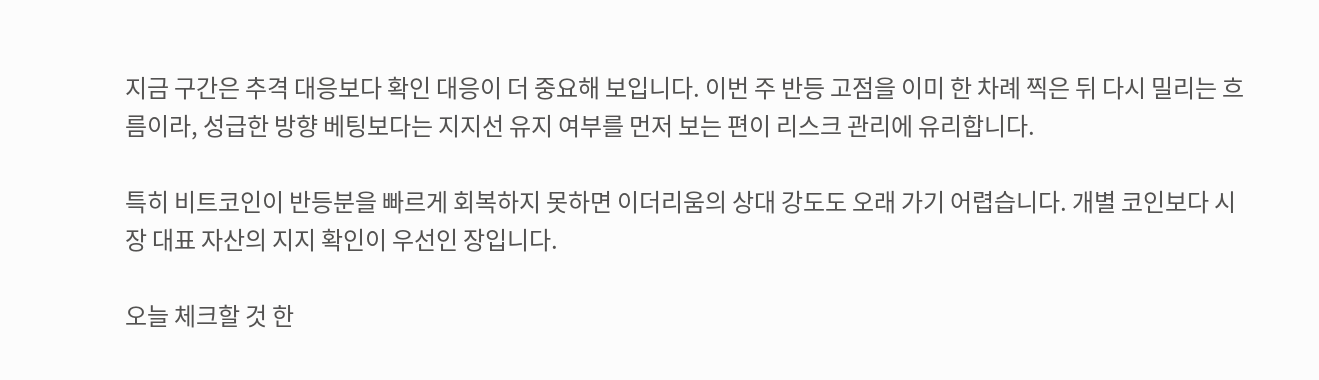지금 구간은 추격 대응보다 확인 대응이 더 중요해 보입니다. 이번 주 반등 고점을 이미 한 차례 찍은 뒤 다시 밀리는 흐름이라, 성급한 방향 베팅보다는 지지선 유지 여부를 먼저 보는 편이 리스크 관리에 유리합니다.

특히 비트코인이 반등분을 빠르게 회복하지 못하면 이더리움의 상대 강도도 오래 가기 어렵습니다. 개별 코인보다 시장 대표 자산의 지지 확인이 우선인 장입니다.

오늘 체크할 것 한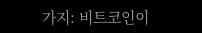가지: 비트코인이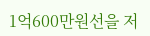1억600만원선을 저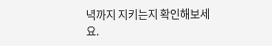녁까지 지키는지 확인해보세요.